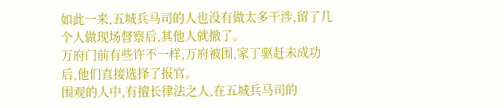如此一来,五城兵马司的人也没有做太多干涉,留了几个人做现场督察后,其他人就撤了。
万府门前有些许不一样,万府被围,家丁驱赶未成功后,他们直接选择了报官。
围观的人中,有擅长律法之人,在五城兵马司的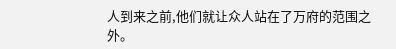人到来之前,他们就让众人站在了万府的范围之外。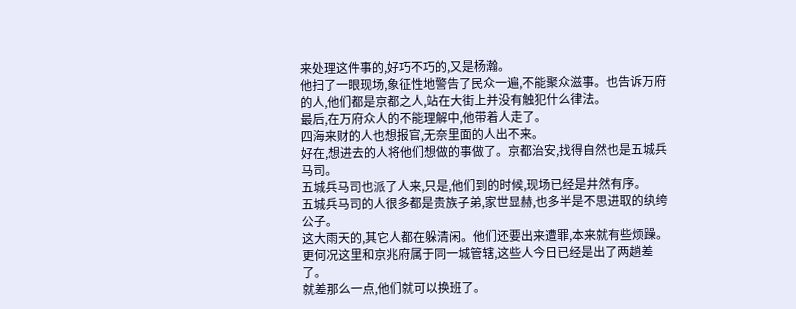来处理这件事的,好巧不巧的,又是杨瀚。
他扫了一眼现场,象征性地警告了民众一遍,不能聚众滋事。也告诉万府的人,他们都是京都之人,站在大街上并没有触犯什么律法。
最后,在万府众人的不能理解中,他带着人走了。
四海来财的人也想报官,无奈里面的人出不来。
好在,想进去的人将他们想做的事做了。京都治安,找得自然也是五城兵马司。
五城兵马司也派了人来,只是,他们到的时候,现场已经是井然有序。
五城兵马司的人很多都是贵族子弟,家世显赫,也多半是不思进取的纨绔公子。
这大雨天的,其它人都在躲清闲。他们还要出来遭罪,本来就有些烦躁。
更何况这里和京兆府属于同一城管辖,这些人今日已经是出了两趟差了。
就差那么一点,他们就可以换班了。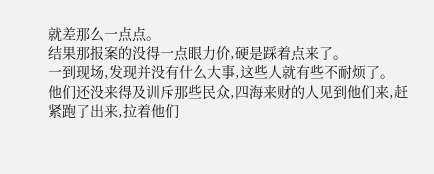就差那么一点点。
结果那报案的没得一点眼力价,硬是踩着点来了。
一到现场,发现并没有什么大事,这些人就有些不耐烦了。
他们还没来得及训斥那些民众,四海来财的人见到他们来,赶紧跑了出来,拉着他们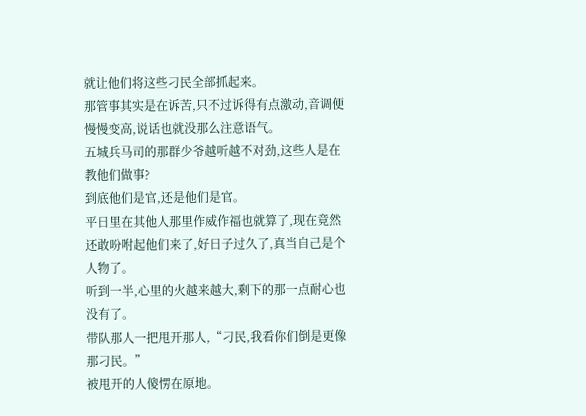就让他们将这些刁民全部抓起来。
那管事其实是在诉苦,只不过诉得有点激动,音调便慢慢变高,说话也就没那么注意语气。
五城兵马司的那群少爷越听越不对劲,这些人是在教他们做事?
到底他们是官,还是他们是官。
平日里在其他人那里作威作福也就算了,现在竟然还敢吩咐起他们来了,好日子过久了,真当自己是个人物了。
听到一半,心里的火越来越大,剩下的那一点耐心也没有了。
带队那人一把甩开那人,“刁民,我看你们倒是更像那刁民。”
被甩开的人傻愣在原地。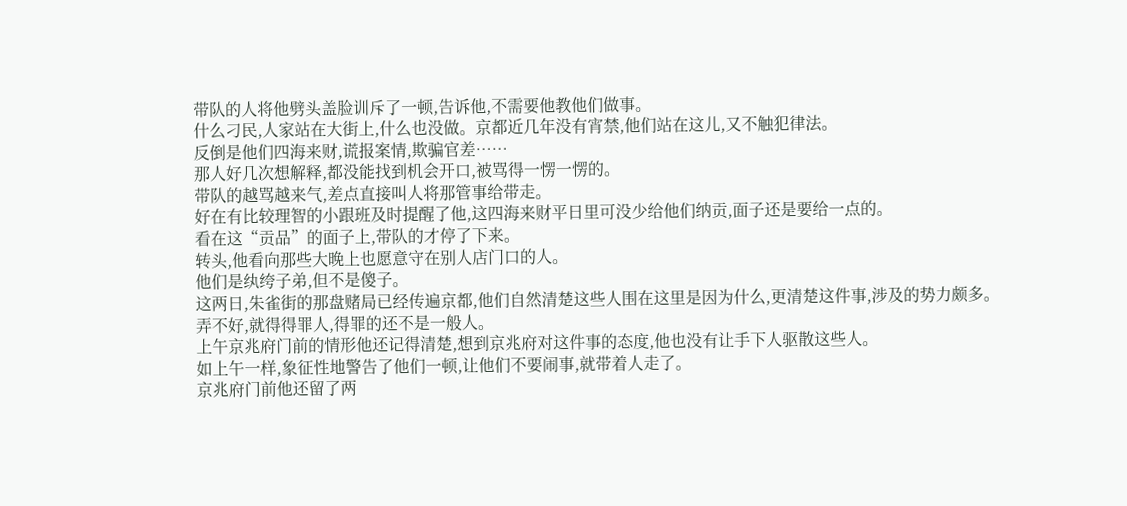带队的人将他劈头盖脸训斥了一顿,告诉他,不需要他教他们做事。
什么刁民,人家站在大街上,什么也没做。京都近几年没有宵禁,他们站在这儿,又不触犯律法。
反倒是他们四海来财,谎报案情,欺骗官差……
那人好几次想解释,都没能找到机会开口,被骂得一愣一愣的。
带队的越骂越来气,差点直接叫人将那管事给带走。
好在有比较理智的小跟班及时提醒了他,这四海来财平日里可没少给他们纳贡,面子还是要给一点的。
看在这“贡品”的面子上,带队的才停了下来。
转头,他看向那些大晚上也愿意守在别人店门口的人。
他们是纨绔子弟,但不是傻子。
这两日,朱雀街的那盘赌局已经传遍京都,他们自然清楚这些人围在这里是因为什么,更清楚这件事,涉及的势力颇多。
弄不好,就得得罪人,得罪的还不是一般人。
上午京兆府门前的情形他还记得清楚,想到京兆府对这件事的态度,他也没有让手下人驱散这些人。
如上午一样,象征性地警告了他们一顿,让他们不要闹事,就带着人走了。
京兆府门前他还留了两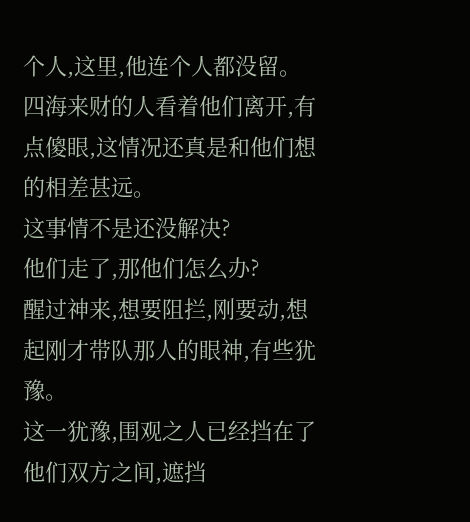个人,这里,他连个人都没留。
四海来财的人看着他们离开,有点傻眼,这情况还真是和他们想的相差甚远。
这事情不是还没解决?
他们走了,那他们怎么办?
醒过神来,想要阻拦,刚要动,想起刚才带队那人的眼神,有些犹豫。
这一犹豫,围观之人已经挡在了他们双方之间,遮挡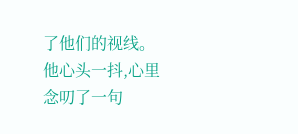了他们的视线。
他心头一抖,心里念叨了一句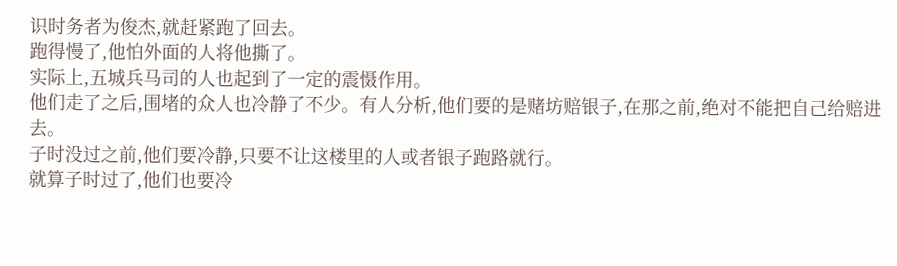识时务者为俊杰,就赶紧跑了回去。
跑得慢了,他怕外面的人将他撕了。
实际上,五城兵马司的人也起到了一定的震慑作用。
他们走了之后,围堵的众人也冷静了不少。有人分析,他们要的是赌坊赔银子,在那之前,绝对不能把自己给赔进去。
子时没过之前,他们要冷静,只要不让这楼里的人或者银子跑路就行。
就算子时过了,他们也要冷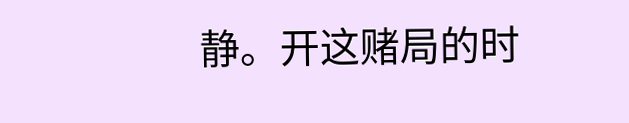静。开这赌局的时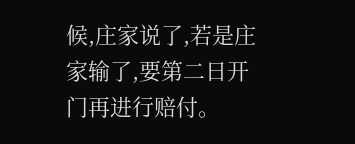候,庄家说了,若是庄家输了,要第二日开门再进行赔付。